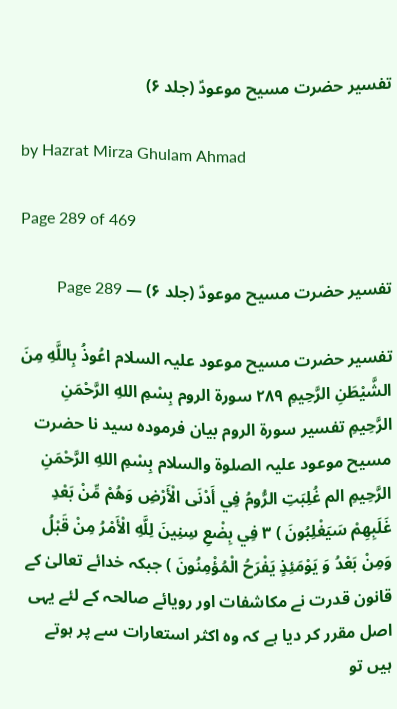تفسیر حضرت مسیح موعودؑ (جلد ۶)

by Hazrat Mirza Ghulam Ahmad

Page 289 of 469

تفسیر حضرت مسیح موعودؑ (جلد ۶) — Page 289

تفسیر حضرت مسیح موعود علیہ السلام اعُوذُ بِاللَّهِ مِنَ الشَّيْطَنِ الرَّحِيمِ ۲۸۹ سورة الروم بِسْمِ اللهِ الرَّحْمَنِ الرَّحِيمِ تفسير سورة الروم بیان فرموده سید نا حضرت مسیح موعود علیہ الصلوۃ والسلام بِسْمِ اللهِ الرَّحْمَنِ الرَّحِيمِ الم غُلِبَتِ الرُّومُ فِي أَدْنَى الْأَرْضِ وَهُمْ مِّنْ بَعْدِ غَلَبِهِمْ سَيَغْلِبُونَ ) ۳ فِي بِضْعِ سِنِينَ لِلَّهِ الْأَمْرُ مِنْ قَبْلُ وَمِنْ بَعْدُ وَ يَوْمَئِذٍ يَفْرَحُ الْمُؤْمِنُونَ ) جبکہ خدائے تعالیٰ کے قانون قدرت نے مکاشفات اور رویائے صالحہ کے لئے یہی اصل مقرر کر دیا ہے کہ وہ اکثر استعارات سے پر ہوتے ہیں تو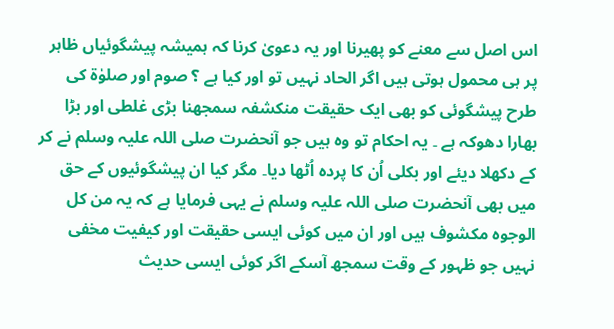اس اصل سے معنے کو پھیرنا اور یہ دعویٰ کرنا کہ ہمیشہ پیشگوئیاں ظاہر پر ہی محمول ہوتی ہیں اگر الحاد نہیں تو اور کیا ہے ؟ صوم اور صلوٰۃ کی طرح پیشگوئی کو بھی ایک حقیقت منکشفہ سمجھنا بڑی غلطی اور بڑا بھارا دھوکہ ہے ۔ یہ احکام تو وہ ہیں جو آنحضرت صلی اللہ علیہ وسلم نے کر کے دکھلا دیئے اور بکلی اُن کا پردہ اُٹھا دیا۔ مگر کیا ان پیشگوئیوں کے حق میں بھی آنحضرت صلی اللہ علیہ وسلم نے یہی فرمایا ہے کہ یہ من کل الوجوہ مکشوف ہیں اور ان میں کوئی ایسی حقیقت اور کیفیت مخفی نہیں جو ظہور کے وقت سمجھ آسکے اگر کوئی ایسی حدیث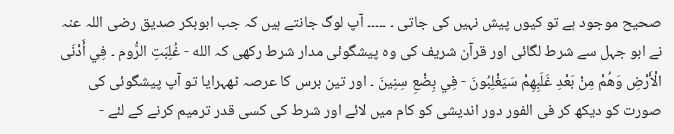صحیح موجود ہے تو کیوں پیش نہیں کی جاتی ۔ ۔۔۔۔۔ آپ لوگ جانتے ہیں کہ جب ابوبکر صدیق رضی اللہ عنہ نے ابو جہل سے شرط لگائی اور قرآن شریف کی وہ پیشگوئی مدار شرط رکھی کہ الله - غُلِبَتِ الرُّوم ۔ فِي أَدْنَى الْأَرْضِ وَهُمْ مِنْ بَعْدِ غَلَبِهِمْ سَيَغْلِبُونَ - فِي بِضْعِ سِنِينَ ۔ اور تین برس کا عرصہ ٹھہرایا تو آپ پیشگوئی کی صورت کو دیکھ کر فی الفور دور اندیشی کو کام میں لائے اور شرط کی کسی قدر ترمیم کرنے کے لئے -